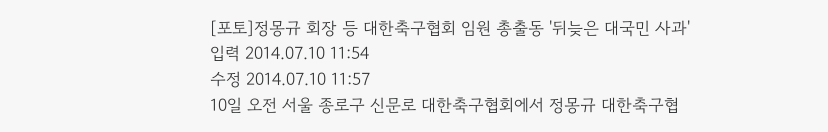[포토]정몽규 회장 등 대한축구협회 임원 총출동 '뒤늦은 대국민 사과'
입력 2014.07.10 11:54
수정 2014.07.10 11:57
10일 오전 서울 종로구 신문로 대한축구협회에서 정몽규 대한축구협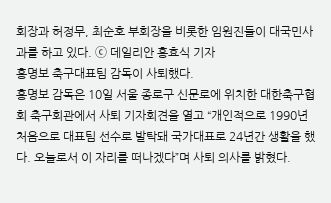회장과 허정무, 최순호 부회장을 비롯한 임원진들이 대국민사과를 하고 있다. ⓒ 데일리안 홍효식 기자
홍명보 축구대표팀 감독이 사퇴했다.
홍명보 감독은 10일 서울 종로구 신문로에 위치한 대한축구협회 축구회관에서 사퇴 기자회견을 열고 “개인적으로 1990년 처음으로 대표팀 선수로 발탁돼 국가대표로 24년간 생활을 했다. 오늘로서 이 자리를 떠나겠다”며 사퇴 의사를 밝혔다.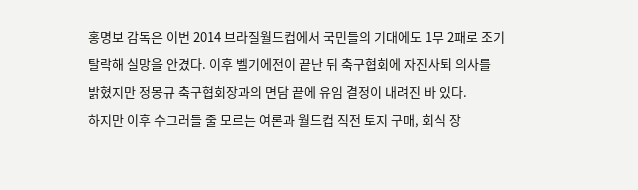홍명보 감독은 이번 2014 브라질월드컵에서 국민들의 기대에도 1무 2패로 조기 탈락해 실망을 안겼다. 이후 벨기에전이 끝난 뒤 축구협회에 자진사퇴 의사를 밝혔지만 정몽규 축구협회장과의 면담 끝에 유임 결정이 내려진 바 있다.
하지만 이후 수그러들 줄 모르는 여론과 월드컵 직전 토지 구매, 회식 장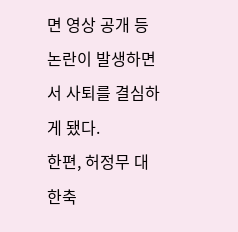면 영상 공개 등 논란이 발생하면서 사퇴를 결심하게 됐다.
한편, 허정무 대한축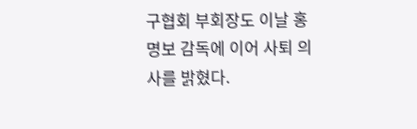구협회 부회장도 이날 홍명보 감독에 이어 사퇴 의사를 밝혔다.